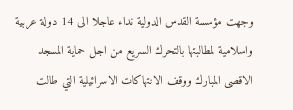وجهت مؤسسة القدس الدولية نداء عاجلا الى 14 دولة عربية واسلامية لمطالبتها بالتحرك السريع من اجل حماية المسجد الاقصى المبارك ووقف الانتهاكات الاسرائيلية التي طالت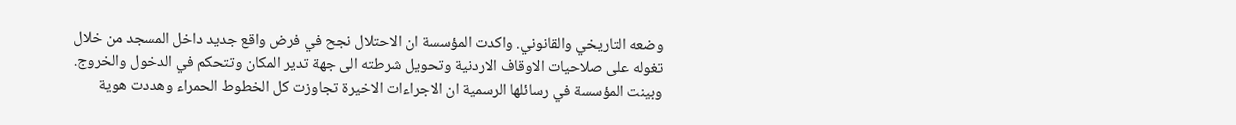وضعه التاريخي والقانوني. واكدت المؤسسة ان الاحتلال نجح في فرض واقع جديد داخل المسجد من خلال تغوله على صلاحيات الاوقاف الاردنية وتحويل شرطته الى جهة تدير المكان وتتحكم في الدخول والخروج. وبينت المؤسسة في رسائلها الرسمية ان الاجراءات الاخيرة تجاوزت كل الخطوط الحمراء وهددت هوية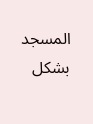المسجد بشكل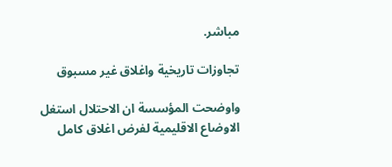مباشر.

تجاوزات تاريخية واغلاق غير مسبوق

واوضحت المؤسسة ان الاحتلال استغل الاوضاع الاقليمية لفرض اغلاق كامل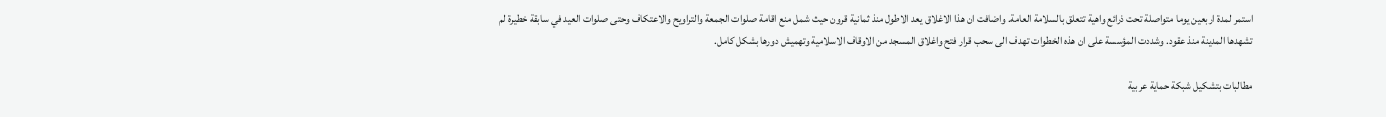استمر لمدة اربعين يوما متواصلة تحت ذرائع واهية تتعلق بالسلامة العامة. واضافت ان هذا الاغلاق يعد الاطول منذ ثمانية قرون حيث شمل منع اقامة صلوات الجمعة والتراويح والاعتكاف وحتى صلوات العيد في سابقة خطيرة لم تشهدها المدينة منذ عقود. وشددت المؤسسة على ان هذه الخطوات تهدف الى سحب قرار فتح واغلاق المسجد من الاوقاف الاسلامية وتهميش دورها بشكل كامل.

مطالبات بتشكيل شبكة حماية عربية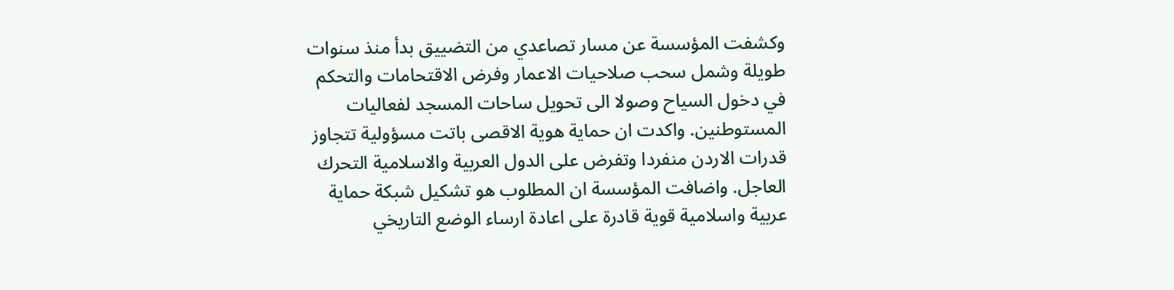وكشفت المؤسسة عن مسار تصاعدي من التضييق بدأ منذ سنوات طويلة وشمل سحب صلاحيات الاعمار وفرض الاقتحامات والتحكم في دخول السياح وصولا الى تحويل ساحات المسجد لفعاليات المستوطنين. واكدت ان حماية هوية الاقصى باتت مسؤولية تتجاوز قدرات الاردن منفردا وتفرض على الدول العربية والاسلامية التحرك العاجل. واضافت المؤسسة ان المطلوب هو تشكيل شبكة حماية عربية واسلامية قوية قادرة على اعادة ارساء الوضع التاريخي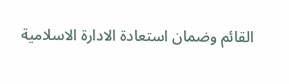القائم وضمان استعادة الادارة الاسلامية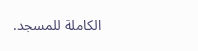الكاملة للمسجد.